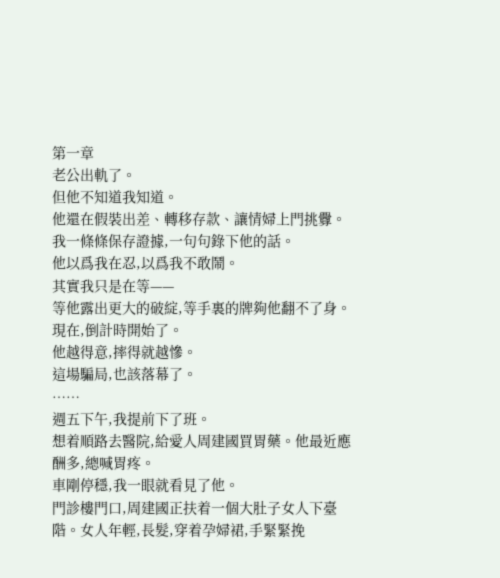第一章
老公出軌了。
但他不知道我知道。
他還在假裝出差、轉移存款、讓情婦上門挑釁。
我一條條保存證據,一句句錄下他的話。
他以爲我在忍,以爲我不敢鬧。
其實我只是在等——
等他露出更大的破綻,等手裏的牌夠他翻不了身。
現在,倒計時開始了。
他越得意,摔得就越慘。
這場騙局,也該落幕了。
……
週五下午,我提前下了班。
想着順路去醫院,給愛人周建國買胃藥。他最近應酬多,總喊胃疼。
車剛停穩,我一眼就看見了他。
門診樓門口,周建國正扶着一個大肚子女人下臺階。女人年輕,長髮,穿着孕婦裙,手緊緊挽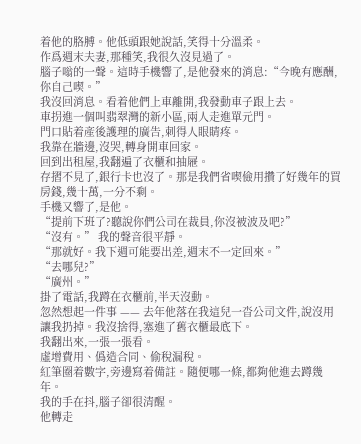着他的胳膊。他低頭跟她說話,笑得十分溫柔。
作爲週末夫妻,那種笑,我很久沒見過了。
腦子嗡的一聲。這時手機響了,是他發來的消息:“今晚有應酬,你自己喫。”
我沒回消息。看着他們上車離開,我發動車子跟上去。
車拐進一個叫翡翠灣的新小區,兩人走進單元門。
門口貼着產後護理的廣告,刺得人眼睛疼。
我靠在牆邊,沒哭,轉身開車回家。
回到出租屋,我翻遍了衣櫃和抽屜。
存摺不見了,銀行卡也沒了。那是我們省喫儉用攢了好幾年的買房錢,幾十萬,一分不剩。
手機又響了,是他。
“提前下班了?聽說你們公司在裁員,你沒被波及吧?”
“沒有。” 我的聲音很平靜。
“那就好。我下週可能要出差,週末不一定回來。”
“去哪兒?”
“廣州。”
掛了電話,我蹲在衣櫃前,半天沒動。
忽然想起一件事 —— 去年他落在我這兒一沓公司文件,說沒用讓我扔掉。我沒捨得,塞進了舊衣櫃最底下。
我翻出來,一張一張看。
虛增費用、僞造合同、偷稅漏稅。
紅筆圈着數字,旁邊寫着備註。隨便哪一條,都夠他進去蹲幾年。
我的手在抖,腦子卻很清醒。
他轉走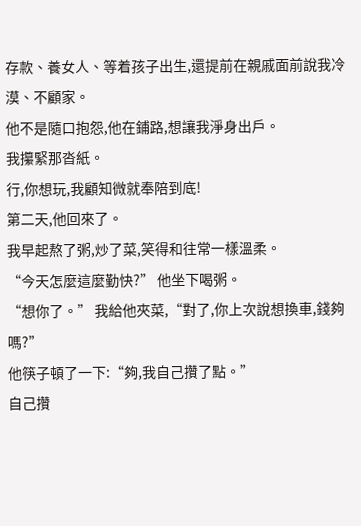存款、養女人、等着孩子出生,還提前在親戚面前說我冷漠、不顧家。
他不是隨口抱怨,他在鋪路,想讓我淨身出戶。
我攥緊那沓紙。
行,你想玩,我顧知微就奉陪到底!
第二天,他回來了。
我早起熬了粥,炒了菜,笑得和往常一樣溫柔。
“今天怎麼這麼勤快?” 他坐下喝粥。
“想你了。” 我給他夾菜,“對了,你上次說想換車,錢夠嗎?”
他筷子頓了一下:“夠,我自己攢了點。”
自己攢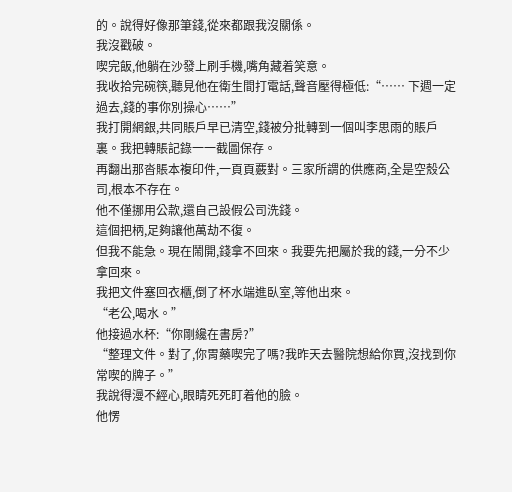的。說得好像那筆錢,從來都跟我沒關係。
我沒戳破。
喫完飯,他躺在沙發上刷手機,嘴角藏着笑意。
我收拾完碗筷,聽見他在衛生間打電話,聲音壓得極低:“…… 下週一定過去,錢的事你別操心……”
我打開網銀,共同賬戶早已清空,錢被分批轉到一個叫李思雨的賬戶裏。我把轉賬記錄一一截圖保存。
再翻出那沓賬本複印件,一頁頁覈對。三家所謂的供應商,全是空殼公司,根本不存在。
他不僅挪用公款,還自己設假公司洗錢。
這個把柄,足夠讓他萬劫不復。
但我不能急。現在鬧開,錢拿不回來。我要先把屬於我的錢,一分不少拿回來。
我把文件塞回衣櫃,倒了杯水端進臥室,等他出來。
“老公,喝水。”
他接過水杯:“你剛纔在書房?”
“整理文件。對了,你胃藥喫完了嗎?我昨天去醫院想給你買,沒找到你常喫的牌子。”
我說得漫不經心,眼睛死死盯着他的臉。
他愣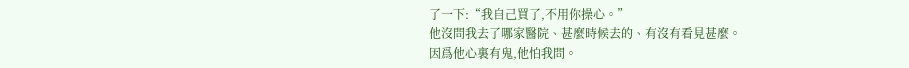了一下:“我自己買了,不用你操心。”
他沒問我去了哪家醫院、甚麼時候去的、有沒有看見甚麼。
因爲他心裏有鬼,他怕我問。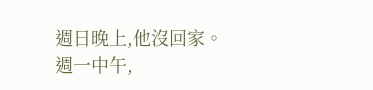週日晚上,他沒回家。
週一中午,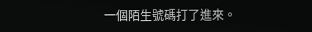一個陌生號碼打了進來。